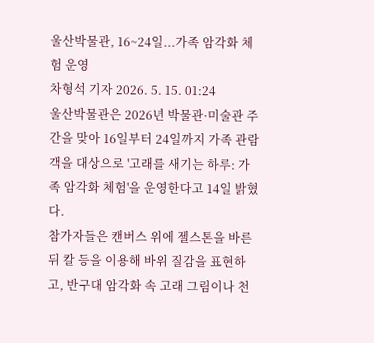울산박물관, 16~24일...가족 암각화 체험 운영
차형석 기자 2026. 5. 15. 01:24
울산박물관은 2026년 박물관·미술관 주간을 맞아 16일부터 24일까지 가족 관람객을 대상으로 '고래를 새기는 하루: 가족 암각화 체험'을 운영한다고 14일 밝혔다.
참가자들은 캔버스 위에 젤스톤을 바른 뒤 칼 등을 이용해 바위 질감을 표현하고, 반구대 암각화 속 고래 그림이나 천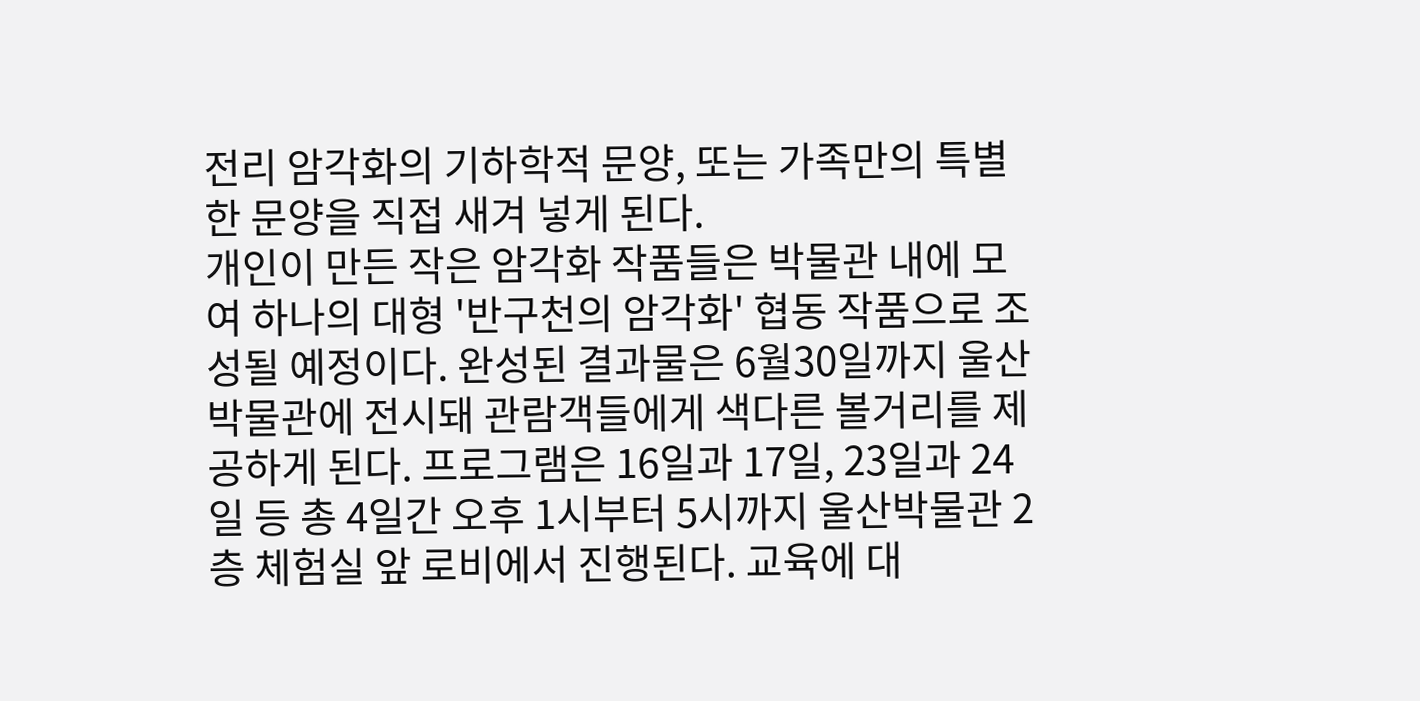전리 암각화의 기하학적 문양, 또는 가족만의 특별한 문양을 직접 새겨 넣게 된다.
개인이 만든 작은 암각화 작품들은 박물관 내에 모여 하나의 대형 '반구천의 암각화' 협동 작품으로 조성될 예정이다. 완성된 결과물은 6월30일까지 울산박물관에 전시돼 관람객들에게 색다른 볼거리를 제공하게 된다. 프로그램은 16일과 17일, 23일과 24일 등 총 4일간 오후 1시부터 5시까지 울산박물관 2층 체험실 앞 로비에서 진행된다. 교육에 대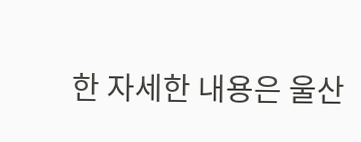한 자세한 내용은 울산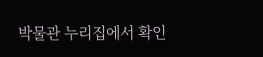박물관 누리집에서 확인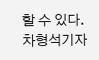할 수 있다.
차형석기자